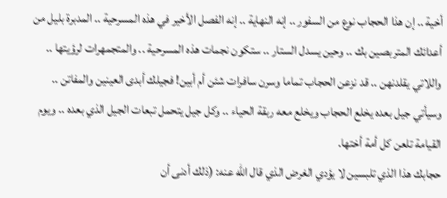أخية .. إن هذا الحجاب نوع من السفور .. إنه النهاية .. إنه الفصل الأخير في هذه المسرحية .. المدبرة بليل من أعدائك المتربصين بك .. وحين يسدل الستار .. ستكون نجمات هذه المسرحية .. والمتجمهرات لرؤيتها .. واللاتي يقلدنهن .. قد نزعن الحجاب تماما وسرن سافرات شئن أم أبين! فجيلك أبدى العينين والمفاتن .. وسيأتي جيل بعده يخلع الحجاب ويخلع معه ربقة الحياء .. وكل جيل يتحمل تبعات الجيل الذي بعده .. ويوم القيامة تلعن كل أمة أختها.
حجابك هذا الذي تلبسين لا يؤدي الغرض الذي قال الله عنه: (ذلك أدنى أن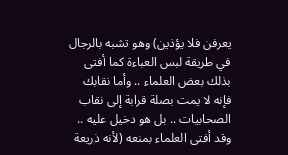يعرفن فلا يؤذين) وهو تشبه بالرجال في طريقة لبس العباءة كما أفتى بذلك بعض العلماء .. وأما نقابك فإنه لا يمت بصلة قرابة إلى نقاب الصحابيات .. بل هو دخيل عليه .. وقد أفتى العلماء بمنعه (لأنه ذريعة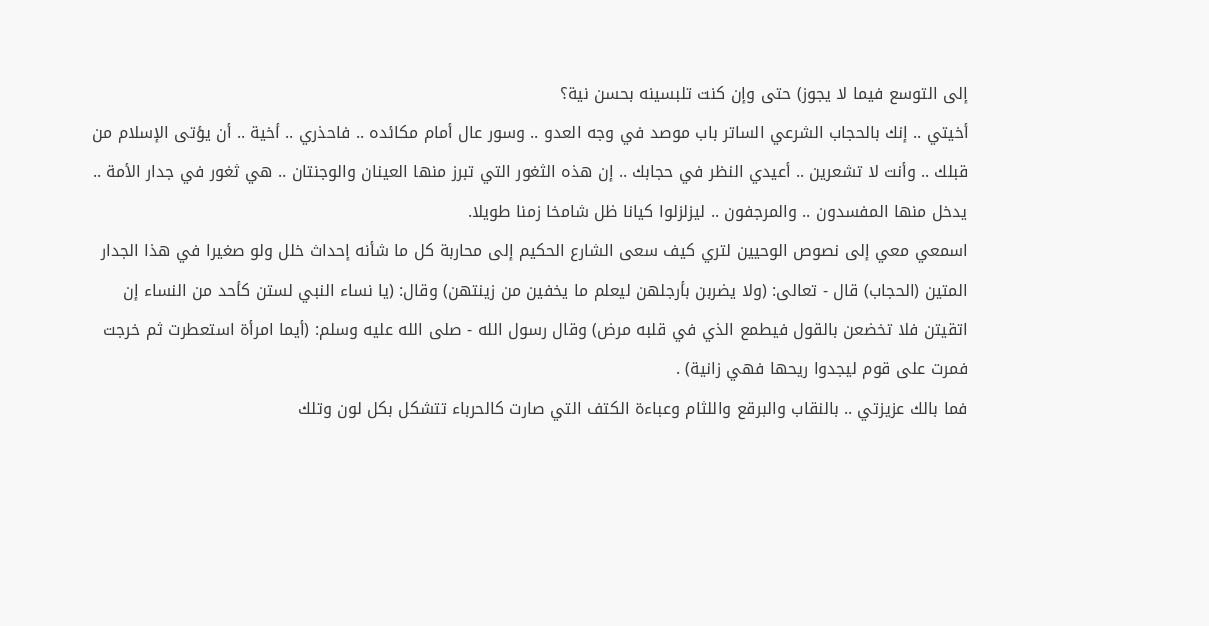إلى التوسع فيما لا يجوز) حتى وإن كنت تلبسينه بحسن نية؟
أخيتي .. إنك بالحجاب الشرعي الساتر باب موصد في وجه العدو .. وسور عال أمام مكائده .. فاحذري .. أخية .. أن يؤتى الإسلام من قبلك .. وأنت لا تشعرين .. أعيدي النظر في حجابك .. إن هذه الثغور التي تبرز منها العينان والوجنتان .. هي ثغور في جدار الأمة .. يدخل منها المفسدون .. والمرجفون .. ليزلزلوا كيانا ظل شامخا زمنا طويلا.
اسمعي معي إلى نصوص الوحيين لتري كيف سعى الشارع الحكيم إلى محاربة كل ما شأنه إحداث خلل ولو صغيرا في هذا الجدار المتين (الحجاب) قال - تعالى: (ولا يضربن بأرجلهن ليعلم ما يخفين من زينتهن) وقال: (يا نساء النبي لستن كأحد من النساء إن اتقيتن فلا تخضعن بالقول فيطمع الذي في قلبه مرض) وقال رسول الله - صلى الله عليه وسلم: (أيما امرأة استعطرت ثم خرجت فمرت على قوم ليجدوا ريحها فهي زانية) .
فما بالك عزيزتي .. بالنقاب والبرقع واللثام وعباءة الكتف التي صارت كالحرباء تتشكل بكل لون وتلك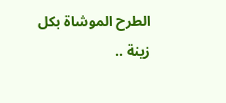الطرح الموشاة بكل زينة ..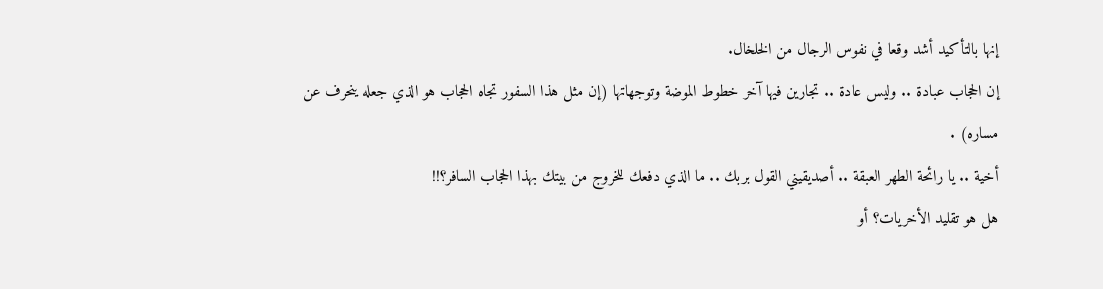إنها بالتأكيد أشد وقعا في نفوس الرجال من الخلخال.
إن الحجاب عبادة .. وليس عادة .. تجارين فيها آخر خطوط الموضة وتوجهاتها (إن مثل هذا السفور تجاه الحجاب هو الذي جعله ينحرف عن مساره) .
أخية .. يا رائحة الطهر العبقة .. أصديقيني القول بربك .. ما الذي دفعك للخروج من بيتك بهذا الحجاب السافر؟!!
هل هو تقليد الأخريات؟ أو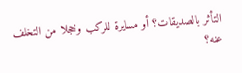التأثر بالصديقات؟ أو مسايرة للركب وخجلا من التخلف عنه؟